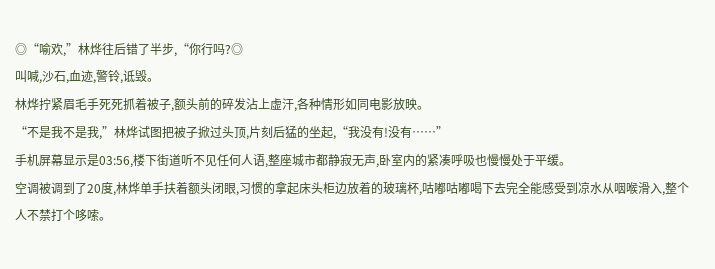◎“喻欢,”林烨往后错了半步,“你行吗?◎
叫喊,沙石,血迹,警铃,诋毁。
林烨拧紧眉毛手死死抓着被子,额头前的碎发沾上虚汗,各种情形如同电影放映。
“不是我不是我,”林烨试图把被子掀过头顶,片刻后猛的坐起,“我没有!没有……”
手机屏幕显示是03:56,楼下街道听不见任何人语,整座城市都静寂无声,卧室内的紧凑呼吸也慢慢处于平缓。
空调被调到了20度,林烨单手扶着额头闭眼,习惯的拿起床头柜边放着的玻璃杯,咕嘟咕嘟喝下去完全能感受到凉水从咽喉滑入,整个人不禁打个哆嗦。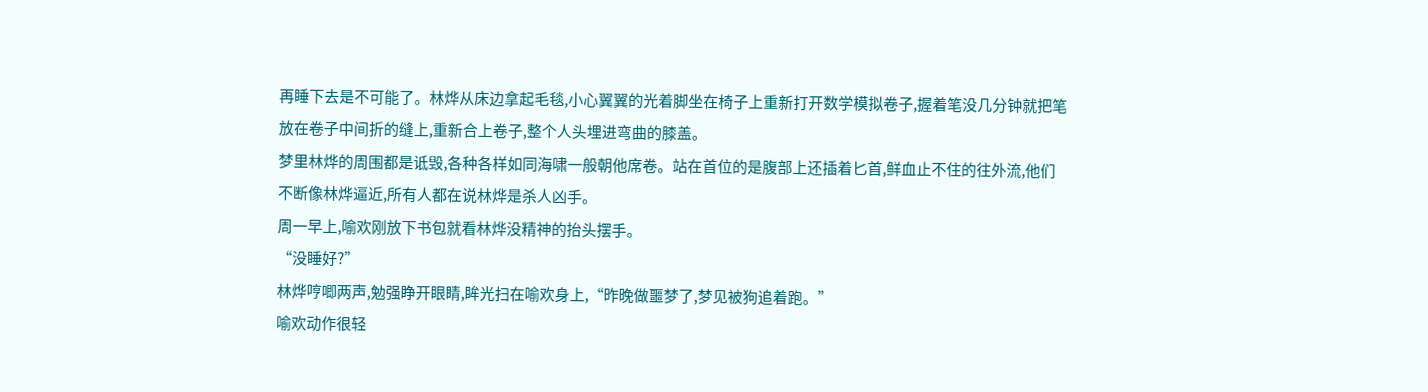再睡下去是不可能了。林烨从床边拿起毛毯,小心翼翼的光着脚坐在椅子上重新打开数学模拟卷子,握着笔没几分钟就把笔放在卷子中间折的缝上,重新合上卷子,整个人头埋进弯曲的膝盖。
梦里林烨的周围都是诋毁,各种各样如同海啸一般朝他席卷。站在首位的是腹部上还插着匕首,鲜血止不住的往外流,他们不断像林烨逼近,所有人都在说林烨是杀人凶手。
周一早上,喻欢刚放下书包就看林烨没精神的抬头摆手。
“没睡好?”
林烨哼唧两声,勉强睁开眼睛,眸光扫在喻欢身上,“昨晚做噩梦了,梦见被狗追着跑。”
喻欢动作很轻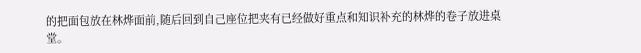的把面包放在林烨面前,随后回到自己座位把夹有已经做好重点和知识补充的林烨的卷子放进桌堂。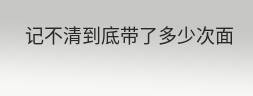记不清到底带了多少次面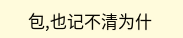包,也记不清为什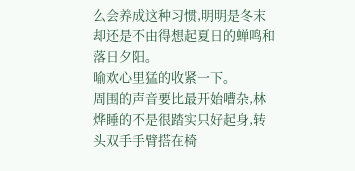么会养成这种习惯,明明是冬末却还是不由得想起夏日的蝉鸣和落日夕阳。
喻欢心里猛的收紧一下。
周围的声音要比最开始嘈杂,林烨睡的不是很踏实只好起身,转头双手手臂搭在椅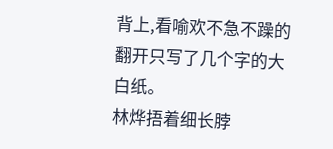背上,看喻欢不急不躁的翻开只写了几个字的大白纸。
林烨捂着细长脖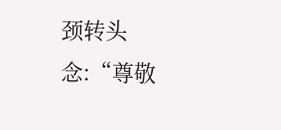颈转头念:“尊敬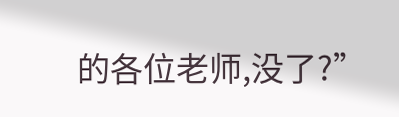的各位老师,没了?”